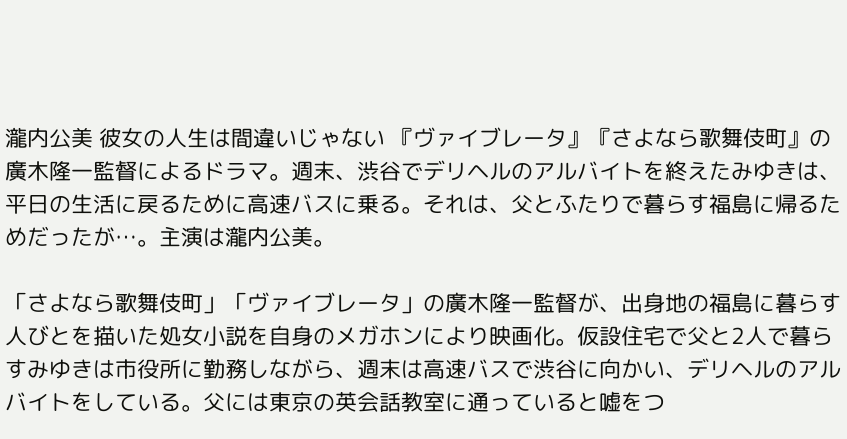瀧内公美 彼女の人生は間違いじゃない 『ヴァイブレータ』『さよなら歌舞伎町』の廣木隆一監督によるドラマ。週末、渋谷でデリヘルのアルバイトを終えたみゆきは、平日の生活に戻るために高速バスに乗る。それは、父とふたりで暮らす福島に帰るためだったが…。主演は瀧内公美。

「さよなら歌舞伎町」「ヴァイブレータ」の廣木隆一監督が、出身地の福島に暮らす人びとを描いた処女小説を自身のメガホンにより映画化。仮設住宅で父と2人で暮らすみゆきは市役所に勤務しながら、週末は高速バスで渋谷に向かい、デリヘルのアルバイトをしている。父には東京の英会話教室に通っていると嘘をつ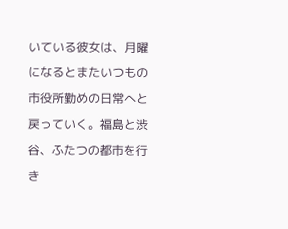いている彼女は、月曜になるとまたいつもの市役所勤めの日常へと戻っていく。福島と渋谷、ふたつの都市を行き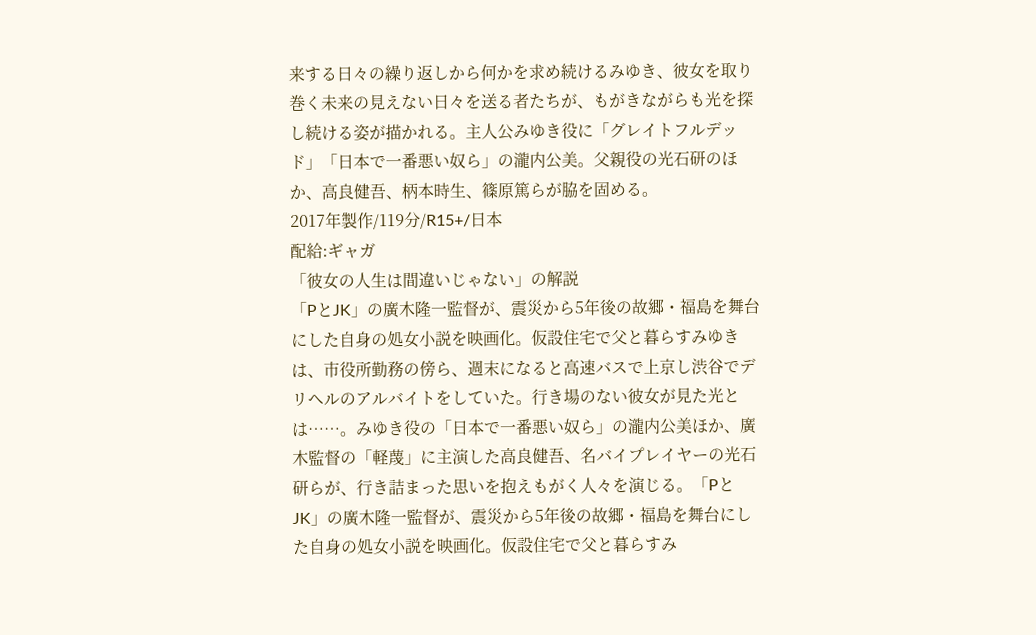来する日々の繰り返しから何かを求め続けるみゆき、彼女を取り巻く未来の見えない日々を送る者たちが、もがきながらも光を探し続ける姿が描かれる。主人公みゆき役に「グレイトフルデッド」「日本で一番悪い奴ら」の瀧内公美。父親役の光石研のほか、高良健吾、柄本時生、篠原篤らが脇を固める。
2017年製作/119分/R15+/日本
配給:ギャガ
「彼女の人生は間違いじゃない」の解説
「PとJK」の廣木隆一監督が、震災から5年後の故郷・福島を舞台にした自身の処女小説を映画化。仮設住宅で父と暮らすみゆきは、市役所勤務の傍ら、週末になると高速バスで上京し渋谷でデリヘルのアルバイトをしていた。行き場のない彼女が見た光とは……。みゆき役の「日本で一番悪い奴ら」の瀧内公美ほか、廣木監督の「軽蔑」に主演した高良健吾、名バイプレイヤーの光石研らが、行き詰まった思いを抱えもがく人々を演じる。「PとJK」の廣木隆一監督が、震災から5年後の故郷・福島を舞台にした自身の処女小説を映画化。仮設住宅で父と暮らすみ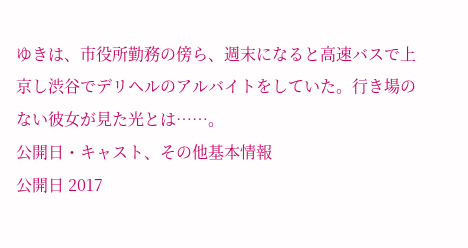ゆきは、市役所勤務の傍ら、週末になると高速バスで上京し渋谷でデリヘルのアルバイトをしていた。行き場のない彼女が見た光とは……。
公開日・キャスト、その他基本情報
公開日 2017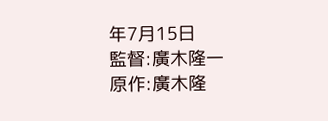年7月15日
監督:廣木隆一
原作:廣木隆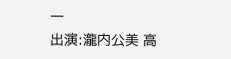一
出演:瀧内公美 高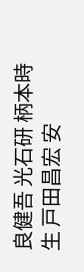良健吾 光石研 柄本時生 戸田昌宏 安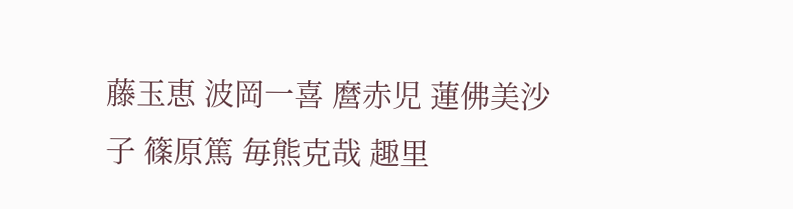藤玉恵 波岡一喜 麿赤児 蓮佛美沙子 篠原篤 毎熊克哉 趣里